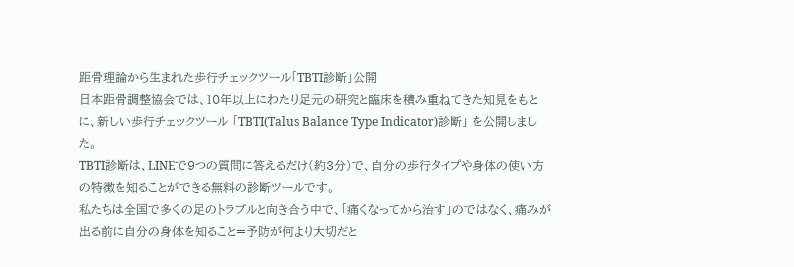距骨理論から生まれた歩行チェックツール「TBTI診断」公開
日本距骨調整協会では、10年以上にわたり足元の研究と臨床を積み重ねてきた知見をもとに、新しい歩行チェックツール 「TBTI(Talus Balance Type Indicator)診断」 を公開しました。
TBTI診断は、LINEで9つの質問に答えるだけ(約3分)で、自分の歩行タイプや身体の使い方の特徴を知ることができる無料の診断ツールです。
私たちは全国で多くの足のトラブルと向き合う中で、「痛くなってから治す」のではなく、痛みが出る前に自分の身体を知ること=予防が何より大切だと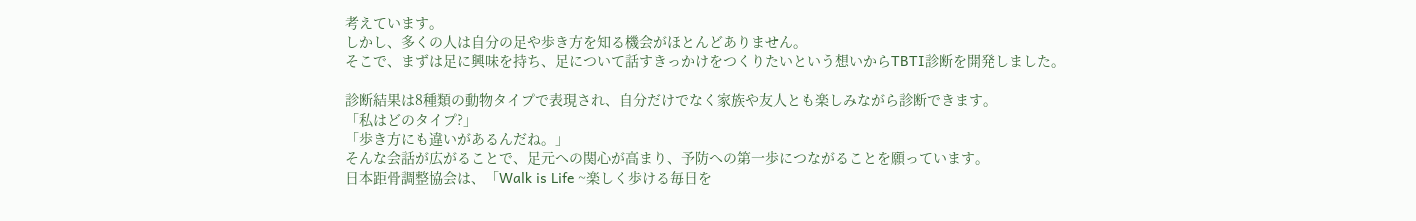考えています。
しかし、多くの人は自分の足や歩き方を知る機会がほとんどありません。
そこで、まずは足に興味を持ち、足について話すきっかけをつくりたいという想いからTBTI診断を開発しました。

診断結果は8種類の動物タイプで表現され、自分だけでなく家族や友人とも楽しみながら診断できます。
「私はどのタイプ?」
「歩き方にも違いがあるんだね。」
そんな会話が広がることで、足元への関心が高まり、予防への第一歩につながることを願っています。
日本距骨調整協会は、「Walk is Life ~楽しく歩ける毎日を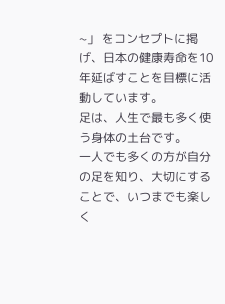~」 をコンセプトに掲げ、日本の健康寿命を10年延ばすことを目標に活動しています。
足は、人生で最も多く使う身体の土台です。
一人でも多くの方が自分の足を知り、大切にすることで、いつまでも楽しく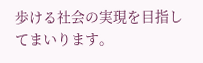歩ける社会の実現を目指してまいります。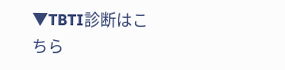▼TBTI診断はこちら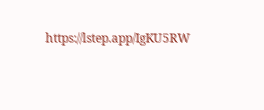https://lstep.app/IgKU5RW